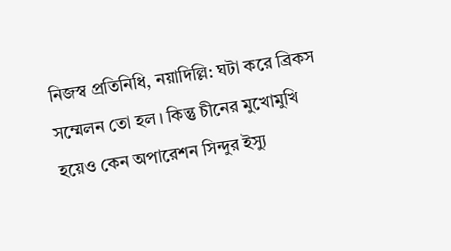নিজস্ব প্রতিনিধি, নয়াদিল্লি: ঘটা করে ব্রিকস সম্মেলন তো হল। কিন্তু চীনের মুখোমুখি হয়েও কেন অপারেশন সিন্দুর ইস্যু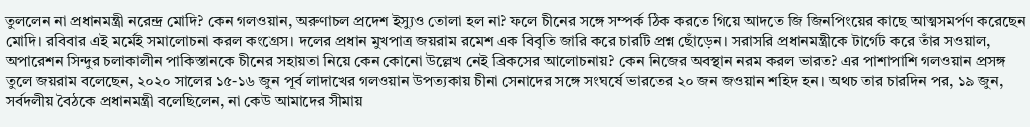তুললেন না প্রধানমন্ত্রী নরেন্দ্র মোদি? কেন গলওয়ান, অরুণাচল প্রদেশ ইস্যুও তোলা হল না? ফলে চীনের সঙ্গে সম্পর্ক ঠিক করতে গিয়ে আদতে জি জিনপিংয়ের কাছে আত্মসমর্পণ করেছেন মোদি। রবিবার এই মর্মেই সমালোচনা করল কংগ্রেস। দলের প্রধান মুখপাত্র জয়রাম রমেশ এক বিবৃতি জারি করে চারটি প্রশ্ন ছোঁড়েন। সরাসরি প্রধানমন্ত্রীকে টার্গেট করে তাঁর সওয়াল, অপারেশন সিন্দুর চলাকালীন পাকিস্তানকে চীনের সহায়তা নিয়ে কেন কোনো উল্লেখ নেই ব্রিকসের আলোচনায়? কেন নিজের অবস্থান নরম করল ভারত? এর পাশাপাশি গলওয়ান প্রসঙ্গ তুলে জয়রাম বলেছেন, ২০২০ সালের ১৫-১৬ জুন পূর্ব লাদাখের গলওয়ান উপত্যকায় চীনা সেনাদের সঙ্গে সংঘর্ষে ভারতের ২০ জন জওয়ান শহিদ হন। অথচ তার চারদিন পর, ১৯ জুন, সর্বদলীয় বৈঠকে প্রধানমন্ত্রী বলেছিলেন, না কেউ আমাদের সীমায়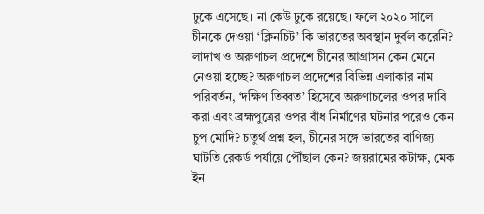ঢুকে এসেছে। না কেউ ঢুকে রয়েছে। ফলে ২০২০ সালে চীনকে দেওয়া ‘ক্লিনচিট’ কি ভারতের অবস্থান দুর্বল করেনি? লাদাখ ও অরুণাচল প্রদেশে চীনের আগ্রাসন কেন মেনে নেওয়া হচ্ছে? অরুণাচল প্রদেশের বিভিন্ন এলাকার নাম পরিবর্তন, ‘দক্ষিণ তিব্বত’ হিসেবে অরুণাচলের ওপর দাবি করা এবং ব্রহ্মপুত্রের ওপর বাঁধ নির্মাণের ঘটনার পরেও কেন চুপ মোদি? চতুর্থ প্রশ্ন হল, চীনের সঙ্গে ভারতের বাণিজ্য ঘাটতি রেকর্ড পর্যায়ে পৌঁছাল কেন? জয়রামের কটাক্ষ, মেক ইন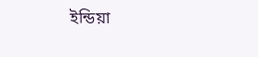ইন্ডিয়া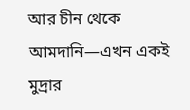আর চীন থেকে আমদানি—এখন একই মুদ্রার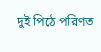দুই পিঠে পরিণত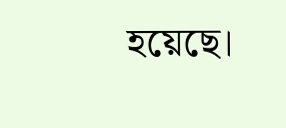হয়েছে।